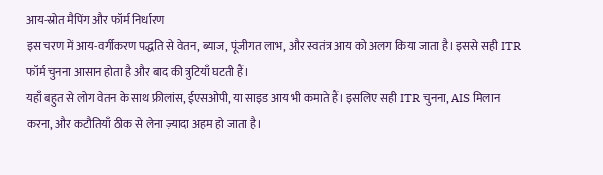आय-स्रोत मैपिंग और फॉर्म निर्धारण
इस चरण में आय-वर्गीकरण पद्धति से वेतन, ब्याज, पूंजीगत लाभ, और स्वतंत्र आय को अलग किया जाता है। इससे सही ITR फॉर्म चुनना आसान होता है और बाद की त्रुटियाँ घटती हैं।
यहाँ बहुत से लोग वेतन के साथ फ्रीलांस, ईएसओपी, या साइड आय भी कमाते हैं। इसलिए सही ITR चुनना, AIS मिलान करना, और कटौतियाँ ठीक से लेना ज़्यादा अहम हो जाता है।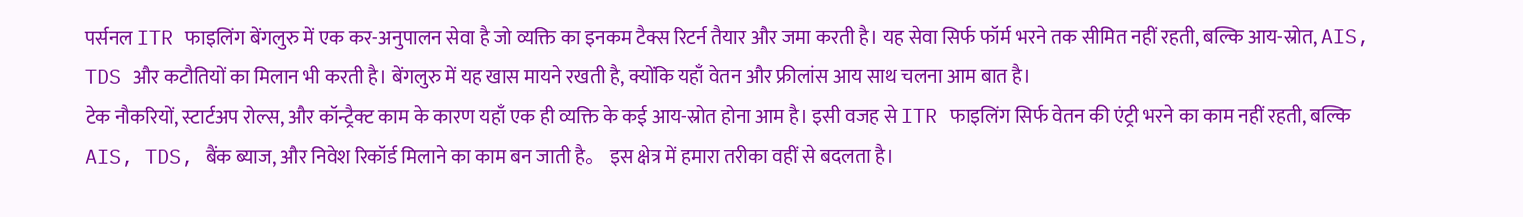पर्सनल ITR फाइलिंग बेंगलुरु में एक कर-अनुपालन सेवा है जो व्यक्ति का इनकम टैक्स रिटर्न तैयार और जमा करती है। यह सेवा सिर्फ फॉर्म भरने तक सीमित नहीं रहती, बल्कि आय-स्रोत, AIS, TDS और कटौतियों का मिलान भी करती है। बेंगलुरु में यह खास मायने रखती है, क्योंकि यहाँ वेतन और फ्रीलांस आय साथ चलना आम बात है।
टेक नौकरियों, स्टार्टअप रोल्स, और कॉन्ट्रैक्ट काम के कारण यहाँ एक ही व्यक्ति के कई आय-स्रोत होना आम है। इसी वजह से ITR फाइलिंग सिर्फ वेतन की एंट्री भरने का काम नहीं रहती, बल्कि AIS, TDS, बैंक ब्याज, और निवेश रिकॉर्ड मिलाने का काम बन जाती है。 इस क्षेत्र में हमारा तरीका वहीं से बदलता है।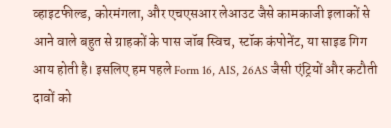व्हाइटफील्ड, कोरमंगला, और एचएसआर लेआउट जैसे कामकाजी इलाकों से आने वाले बहुत से ग्राहकों के पास जॉब स्विच, स्टॉक कंपोनेंट, या साइड गिग आय होती है। इसलिए हम पहले Form 16, AIS, 26AS जैसी एंट्रियों और कटौती दावों को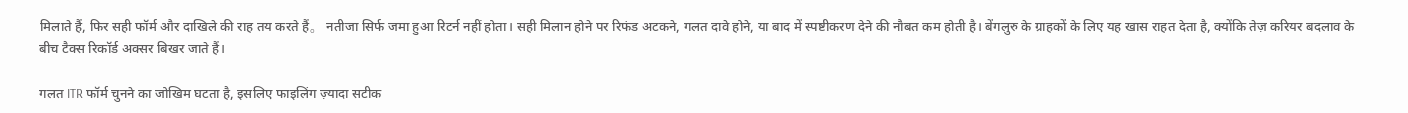मिलाते हैं, फिर सही फॉर्म और दाखिले की राह तय करते हैं。 नतीजा सिर्फ जमा हुआ रिटर्न नहीं होता। सही मिलान होने पर रिफंड अटकने, गलत दावे होने, या बाद में स्पष्टीकरण देने की नौबत कम होती है। बेंगलुरु के ग्राहकों के लिए यह खास राहत देता है, क्योंकि तेज़ करियर बदलाव के बीच टैक्स रिकॉर्ड अक्सर बिखर जाते हैं।

गलत ITR फॉर्म चुनने का जोखिम घटता है, इसलिए फाइलिंग ज़्यादा सटीक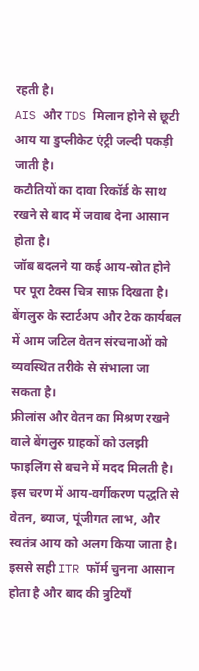रहती है।
AIS और TDS मिलान होने से छूटी आय या डुप्लीकेट एंट्री जल्दी पकड़ी जाती है।
कटौतियों का दावा रिकॉर्ड के साथ रखने से बाद में जवाब देना आसान होता है।
जॉब बदलने या कई आय-स्रोत होने पर पूरा टैक्स चित्र साफ़ दिखता है।
बेंगलुरु के स्टार्टअप और टेक कार्यबल में आम जटिल वेतन संरचनाओं को व्यवस्थित तरीके से संभाला जा सकता है।
फ्रीलांस और वेतन का मिश्रण रखने वाले बेंगलुरु ग्राहकों को उलझी फाइलिंग से बचने में मदद मिलती है।
इस चरण में आय-वर्गीकरण पद्धति से वेतन, ब्याज, पूंजीगत लाभ, और स्वतंत्र आय को अलग किया जाता है। इससे सही ITR फॉर्म चुनना आसान होता है और बाद की त्रुटियाँ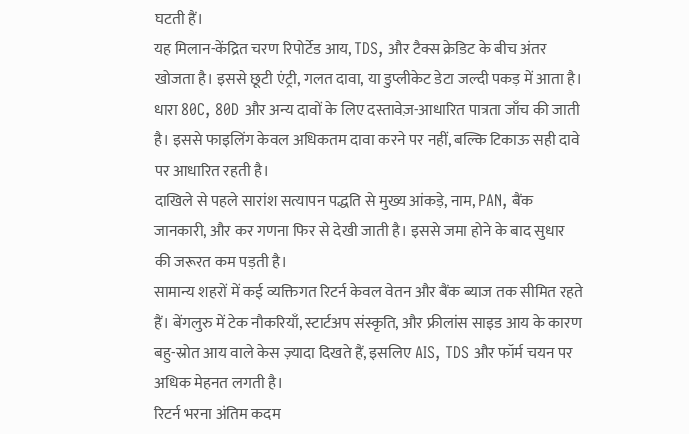घटती हैं।
यह मिलान-केंद्रित चरण रिपोर्टेड आय, TDS, और टैक्स क्रेडिट के बीच अंतर खोजता है। इससे छूटी एंट्री, गलत दावा, या डुप्लीकेट डेटा जल्दी पकड़ में आता है।
धारा 80C, 80D और अन्य दावों के लिए दस्तावेज़-आधारित पात्रता जाँच की जाती है। इससे फाइलिंग केवल अधिकतम दावा करने पर नहीं, बल्कि टिकाऊ सही दावे पर आधारित रहती है।
दाखिले से पहले सारांश सत्यापन पद्धति से मुख्य आंकड़े, नाम, PAN, बैंक जानकारी, और कर गणना फिर से देखी जाती है। इससे जमा होने के बाद सुधार की जरूरत कम पड़ती है।
सामान्य शहरों में कई व्यक्तिगत रिटर्न केवल वेतन और बैंक ब्याज तक सीमित रहते हैं। बेंगलुरु में टेक नौकरियाँ, स्टार्टअप संस्कृति, और फ्रीलांस साइड आय के कारण बहु-स्रोत आय वाले केस ज़्यादा दिखते हैं, इसलिए AIS, TDS और फॉर्म चयन पर अधिक मेहनत लगती है।
रिटर्न भरना अंतिम कदम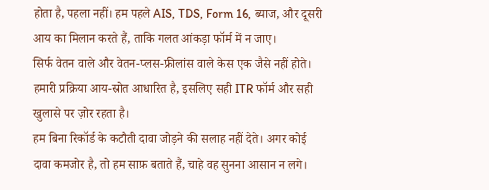होता है, पहला नहीं। हम पहले AIS, TDS, Form 16, ब्याज, और दूसरी आय का मिलान करते हैं, ताकि गलत आंकड़ा फॉर्म में न जाए।
सिर्फ वेतन वाले और वेतन-प्लस-फ्रीलांस वाले केस एक जैसे नहीं होते। हमारी प्रक्रिया आय-स्रोत आधारित है, इसलिए सही ITR फॉर्म और सही खुलासे पर ज़ोर रहता है।
हम बिना रिकॉर्ड के कटौती दावा जोड़ने की सलाह नहीं देते। अगर कोई दावा कमजोर है, तो हम साफ़ बताते हैं, चाहे वह सुनना आसान न लगे।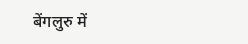बेंगलुरु में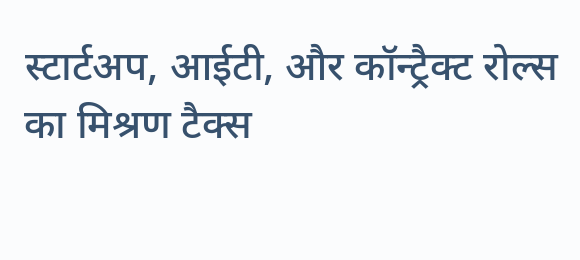स्टार्टअप, आईटी, और कॉन्ट्रैक्ट रोल्स का मिश्रण टैक्स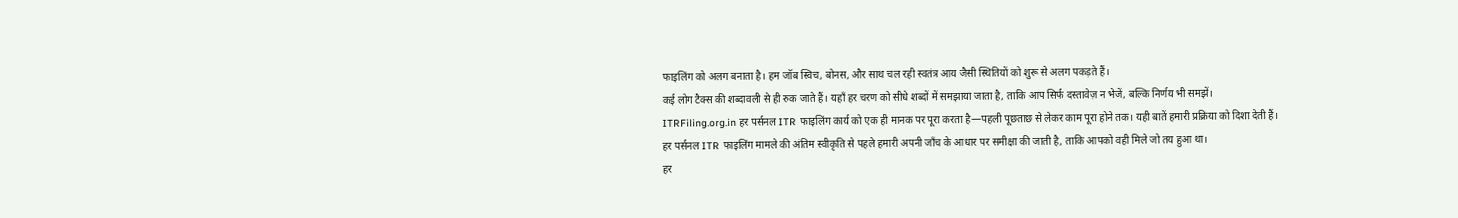फाइलिंग को अलग बनाता है। हम जॉब स्विच, बोनस, और साथ चल रही स्वतंत्र आय जैसी स्थितियों को शुरू से अलग पकड़ते हैं।
कई लोग टैक्स की शब्दावली से ही रुक जाते हैं। यहाँ हर चरण को सीधे शब्दों में समझाया जाता है, ताकि आप सिर्फ दस्तावेज़ न भेजें, बल्कि निर्णय भी समझें।
ITRFiling.org.in हर पर्सनल ITR फाइलिंग कार्य को एक ही मानक पर पूरा करता है—पहली पूछताछ से लेकर काम पूरा होने तक। यही बातें हमारी प्रक्रिया को दिशा देती हैं।
हर पर्सनल ITR फाइलिंग मामले की अंतिम स्वीकृति से पहले हमारी अपनी जाँच के आधार पर समीक्षा की जाती है, ताकि आपको वही मिले जो तय हुआ था।
हर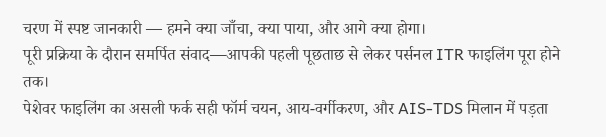चरण में स्पष्ट जानकारी — हमने क्या जाँचा, क्या पाया, और आगे क्या होगा।
पूरी प्रक्रिया के दौरान समर्पित संवाद—आपकी पहली पूछताछ से लेकर पर्सनल ITR फाइलिंग पूरा होने तक।
पेशेवर फाइलिंग का असली फर्क सही फॉर्म चयन, आय-वर्गीकरण, और AIS-TDS मिलान में पड़ता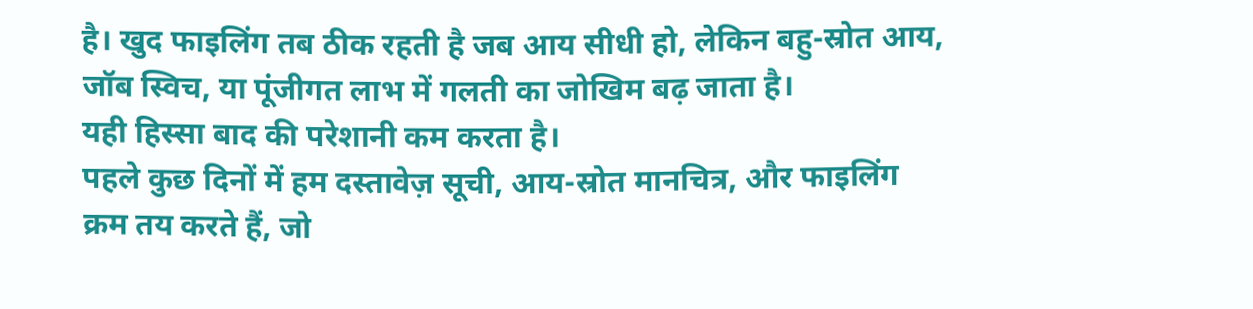है। खुद फाइलिंग तब ठीक रहती है जब आय सीधी हो, लेकिन बहु-स्रोत आय, जॉब स्विच, या पूंजीगत लाभ में गलती का जोखिम बढ़ जाता है।
यही हिस्सा बाद की परेशानी कम करता है।
पहले कुछ दिनों में हम दस्तावेज़ सूची, आय-स्रोत मानचित्र, और फाइलिंग क्रम तय करते हैं, जो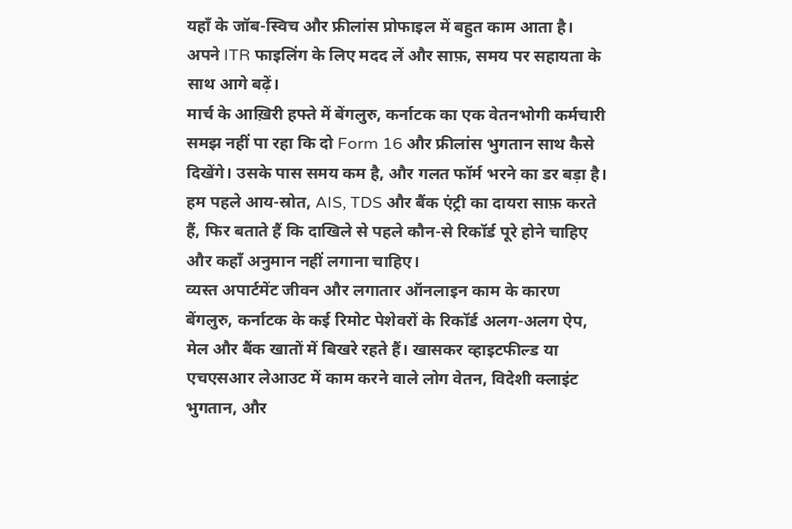यहाँ के जॉब-स्विच और फ्रीलांस प्रोफाइल में बहुत काम आता है।
अपने ITR फाइलिंग के लिए मदद लें और साफ़, समय पर सहायता के साथ आगे बढ़ें।
मार्च के आख़िरी हफ्ते में बेंगलुरु, कर्नाटक का एक वेतनभोगी कर्मचारी समझ नहीं पा रहा कि दो Form 16 और फ्रीलांस भुगतान साथ कैसे दिखेंगे। उसके पास समय कम है, और गलत फॉर्म भरने का डर बड़ा है। हम पहले आय-स्रोत, AIS, TDS और बैंक एंट्री का दायरा साफ़ करते हैं, फिर बताते हैं कि दाखिले से पहले कौन-से रिकॉर्ड पूरे होने चाहिए और कहाँ अनुमान नहीं लगाना चाहिए।
व्यस्त अपार्टमेंट जीवन और लगातार ऑनलाइन काम के कारण बेंगलुरु, कर्नाटक के कई रिमोट पेशेवरों के रिकॉर्ड अलग-अलग ऐप, मेल और बैंक खातों में बिखरे रहते हैं। खासकर व्हाइटफील्ड या एचएसआर लेआउट में काम करने वाले लोग वेतन, विदेशी क्लाइंट भुगतान, और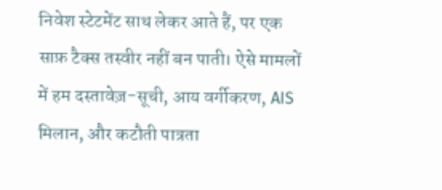निवेश स्टेटमेंट साथ लेकर आते हैं, पर एक साफ़ टैक्स तस्वीर नहीं बन पाती। ऐसे मामलों में हम दस्तावेज़-सूची, आय वर्गीकरण, AIS मिलान, और कटौती पात्रता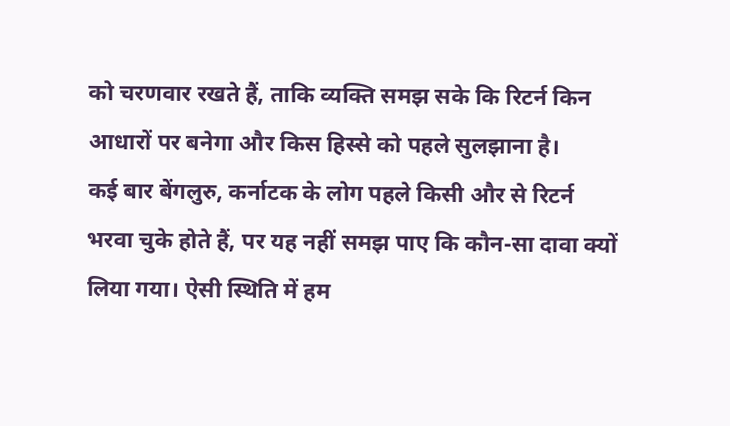को चरणवार रखते हैं, ताकि व्यक्ति समझ सके कि रिटर्न किन आधारों पर बनेगा और किस हिस्से को पहले सुलझाना है।
कई बार बेंगलुरु, कर्नाटक के लोग पहले किसी और से रिटर्न भरवा चुके होते हैं, पर यह नहीं समझ पाए कि कौन-सा दावा क्यों लिया गया। ऐसी स्थिति में हम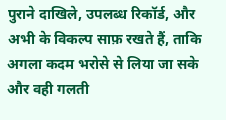पुराने दाखिले, उपलब्ध रिकॉर्ड, और अभी के विकल्प साफ़ रखते हैं, ताकि अगला कदम भरोसे से लिया जा सके और वही गलती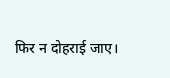फिर न दोहराई जाए।